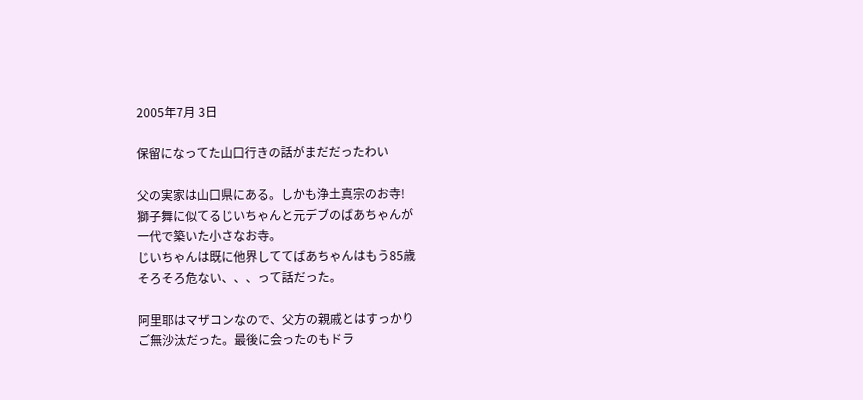2005年7月 3日

保留になってた山口行きの話がまだだったわい

父の実家は山口県にある。しかも浄土真宗のお寺!
獅子舞に似てるじいちゃんと元デブのばあちゃんが
一代で築いた小さなお寺。
じいちゃんは既に他界しててばあちゃんはもう85歳
そろそろ危ない、、、って話だった。

阿里耶はマザコンなので、父方の親戚とはすっかり
ご無沙汰だった。最後に会ったのもドラ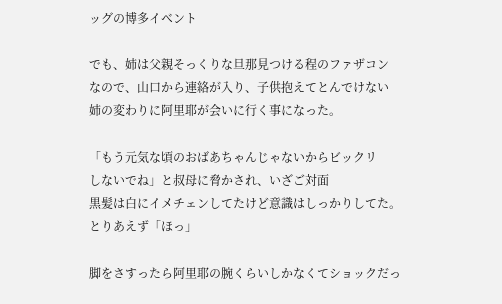ッグの博多イベント

でも、姉は父親そっくりな旦那見つける程のファザコン
なので、山口から連絡が入り、子供抱えてとんでけない
姉の変わりに阿里耶が会いに行く事になった。

「もう元気な頃のおばあちゃんじゃないからビックリ
しないでね」と叔母に脅かされ、いざご対面
黒髪は白にイメチェンしてたけど意識はしっかりしてた。
とりあえず「ほっ」

脚をさすったら阿里耶の腕くらいしかなくてショックだっ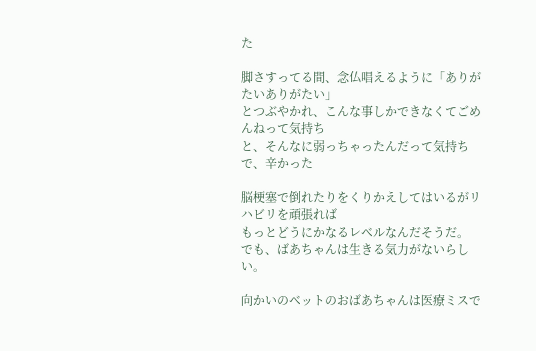た

脚さすってる間、念仏唱えるように「ありがたいありがたい」
とつぶやかれ、こんな事しかできなくてごめんねって気持ち
と、そんなに弱っちゃったんだって気持ちで、辛かった

脳梗塞で倒れたりをくりかえしてはいるがリハビリを頑張れば
もっとどうにかなるレベルなんだそうだ。
でも、ばあちゃんは生きる気力がないらしい。

向かいのベットのおばあちゃんは医療ミスで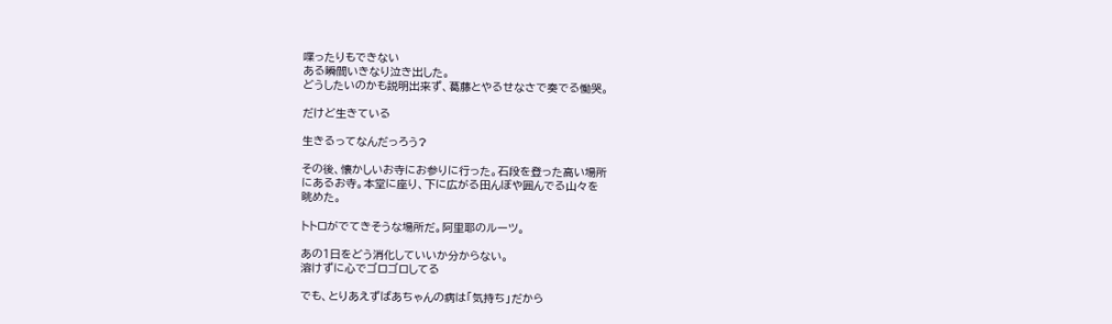喋ったりもできない
ある瞬間いきなり泣き出した。
どうしたいのかも説明出来ず、葛藤とやるせなさで奏でる慟哭。

だけど生きている

生きるってなんだっろう?

その後、懐かしいお寺にお参りに行った。石段を登った高い場所
にあるお寺。本堂に座り、下に広がる田んぼや囲んでる山々を
眺めた。

トトロがでてきそうな場所だ。阿里耶のルーツ。

あの1日をどう消化していいか分からない。
溶けずに心でゴロゴロしてる

でも、とりあえずばあちゃんの病は「気持ち」だから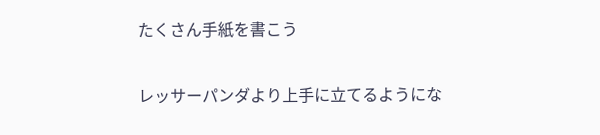たくさん手紙を書こう

レッサーパンダより上手に立てるようにな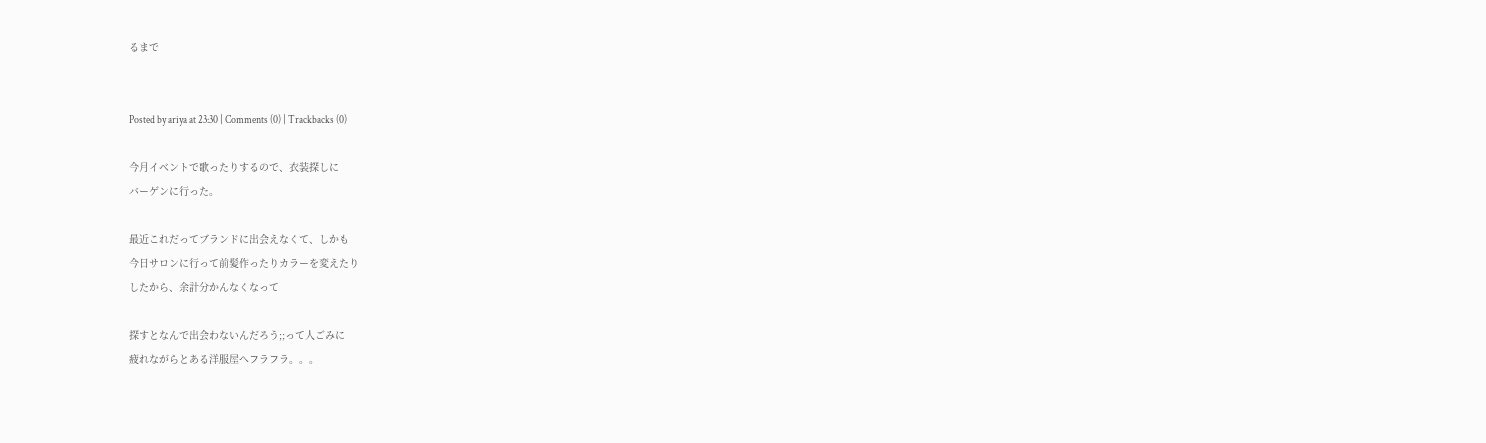るまで


Posted by ariya at 23:30 | Comments (0) | Trackbacks (0)

今月イベントで歌ったりするので、衣装探しに
バーゲンに行った。

最近これだってブランドに出会えなくて、しかも
今日サロンに行って前髪作ったりカラーを変えたり
したから、余計分かんなくなって

探すとなんで出会わないんだろう;;って人ごみに
疲れながらとある洋服屋へフラフラ。。。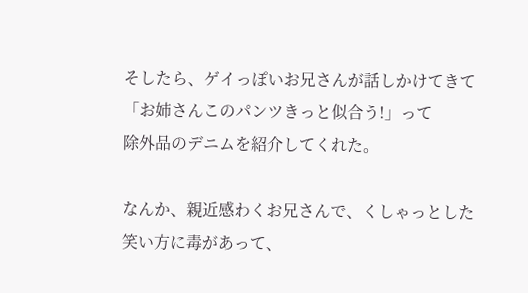そしたら、ゲイっぽいお兄さんが話しかけてきて
「お姉さんこのパンツきっと似合う!」って
除外品のデニムを紹介してくれた。

なんか、親近感わくお兄さんで、くしゃっとした
笑い方に毒があって、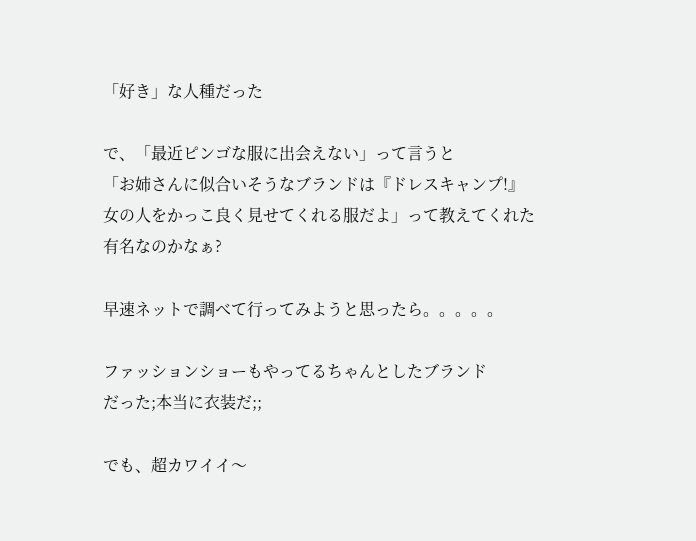「好き」な人種だった

で、「最近ピンゴな服に出会えない」って言うと
「お姉さんに似合いそうなブランドは『ドレスキャンプ!』
女の人をかっこ良く見せてくれる服だよ」って教えてくれた
有名なのかなぁ?

早速ネットで調べて行ってみようと思ったら。。。。。

ファッションショーもやってるちゃんとしたブランド
だった;本当に衣装だ;;

でも、超カワイイ〜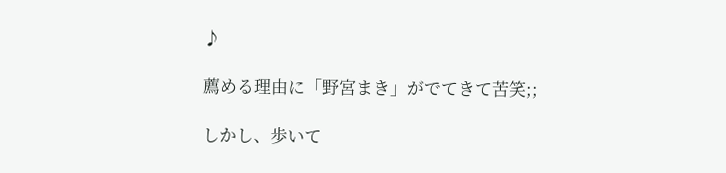♪

薦める理由に「野宮まき」がでてきて苦笑;;

しかし、歩いて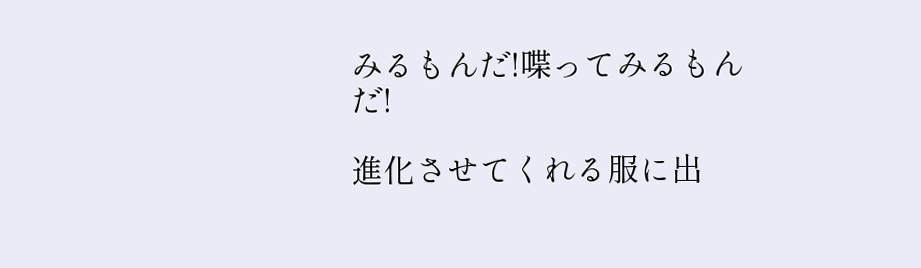みるもんだ!喋ってみるもんだ!

進化させてくれる服に出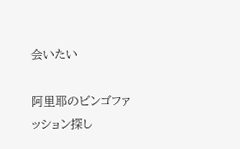会いたい

阿里耶のビンゴファッション探し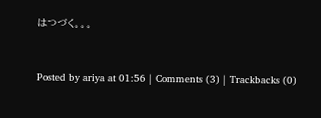はつづく。。。


Posted by ariya at 01:56 | Comments (3) | Trackbacks (0)